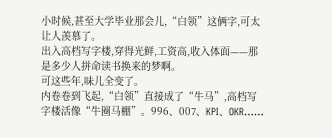小时候,甚至大学毕业那会儿,“白领”这俩字,可太让人羡慕了。
出入高档写字楼,穿得光鲜,工资高,收入体面——那是多少人拼命读书换来的梦啊。
可这些年,味儿全变了。
内卷卷到飞起,“白领”直接成了“牛马”,高档写字楼活像“牛圈马棚”。996、007、KPI、OKR……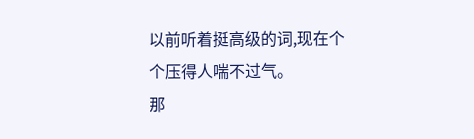以前听着挺高级的词,现在个个压得人喘不过气。
那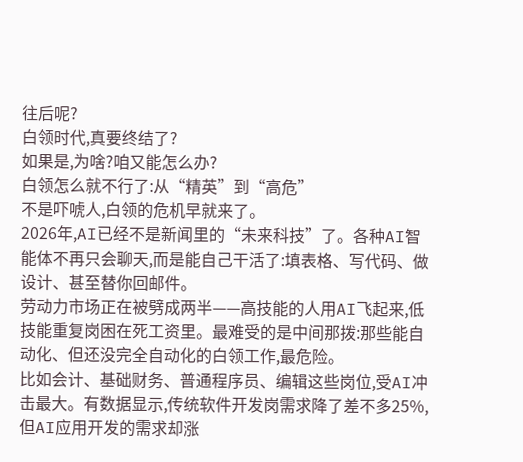往后呢?
白领时代,真要终结了?
如果是,为啥?咱又能怎么办?
白领怎么就不行了:从“精英”到“高危”
不是吓唬人,白领的危机早就来了。
2026年,AI已经不是新闻里的“未来科技”了。各种AI智能体不再只会聊天,而是能自己干活了:填表格、写代码、做设计、甚至替你回邮件。
劳动力市场正在被劈成两半——高技能的人用AI飞起来,低技能重复岗困在死工资里。最难受的是中间那拨:那些能自动化、但还没完全自动化的白领工作,最危险。
比如会计、基础财务、普通程序员、编辑这些岗位,受AI冲击最大。有数据显示,传统软件开发岗需求降了差不多25%,但AI应用开发的需求却涨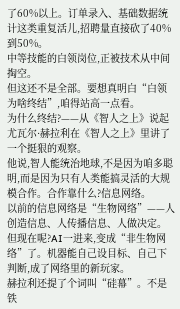了60%以上。订单录入、基础数据统计这类重复活儿,招聘量直接砍了40%到50%。
中等技能的白领岗位,正被技术从中间掏空。
但这还不是全部。要想真明白“白领为啥终结”,咱得站高一点看。
为什么终结?——从《智人之上》说起
尤瓦尔·赫拉利在《智人之上》里讲了一个挺狠的观察。
他说,智人能统治地球,不是因为咱多聪明,而是因为只有人类能搞灵活的大规模合作。合作靠什么?信息网络。
以前的信息网络是“生物网络”——人创造信息、人传播信息、人做决定。但现在呢?AI一进来,变成“非生物网络”了。机器能自己设目标、自己下判断,成了网络里的新玩家。
赫拉利还提了个词叫“硅幕”。不是铁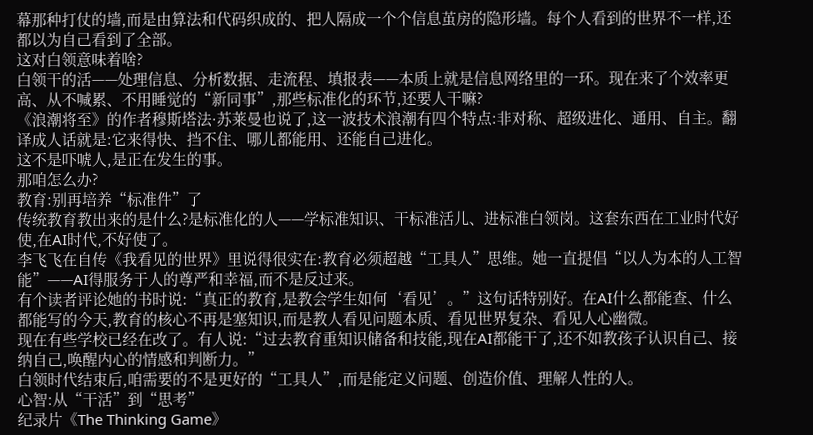幕那种打仗的墙,而是由算法和代码织成的、把人隔成一个个信息茧房的隐形墙。每个人看到的世界不一样,还都以为自己看到了全部。
这对白领意味着啥?
白领干的活——处理信息、分析数据、走流程、填报表——本质上就是信息网络里的一环。现在来了个效率更高、从不喊累、不用睡觉的“新同事”,那些标准化的环节,还要人干嘛?
《浪潮将至》的作者穆斯塔法·苏莱曼也说了,这一波技术浪潮有四个特点:非对称、超级进化、通用、自主。翻译成人话就是:它来得快、挡不住、哪儿都能用、还能自己进化。
这不是吓唬人,是正在发生的事。
那咱怎么办?
教育:别再培养“标准件”了
传统教育教出来的是什么?是标准化的人——学标准知识、干标准活儿、进标准白领岗。这套东西在工业时代好使,在AI时代,不好使了。
李飞飞在自传《我看见的世界》里说得很实在:教育必须超越“工具人”思维。她一直提倡“以人为本的人工智能”——AI得服务于人的尊严和幸福,而不是反过来。
有个读者评论她的书时说:“真正的教育,是教会学生如何‘看见’。”这句话特别好。在AI什么都能查、什么都能写的今天,教育的核心不再是塞知识,而是教人看见问题本质、看见世界复杂、看见人心幽微。
现在有些学校已经在改了。有人说:“过去教育重知识储备和技能,现在AI都能干了,还不如教孩子认识自己、接纳自己,唤醒内心的情感和判断力。”
白领时代结束后,咱需要的不是更好的“工具人”,而是能定义问题、创造价值、理解人性的人。
心智:从“干活”到“思考”
纪录片《The Thinking Game》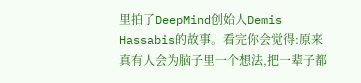里拍了DeepMind创始人Demis Hassabis的故事。看完你会觉得:原来真有人会为脑子里一个想法,把一辈子都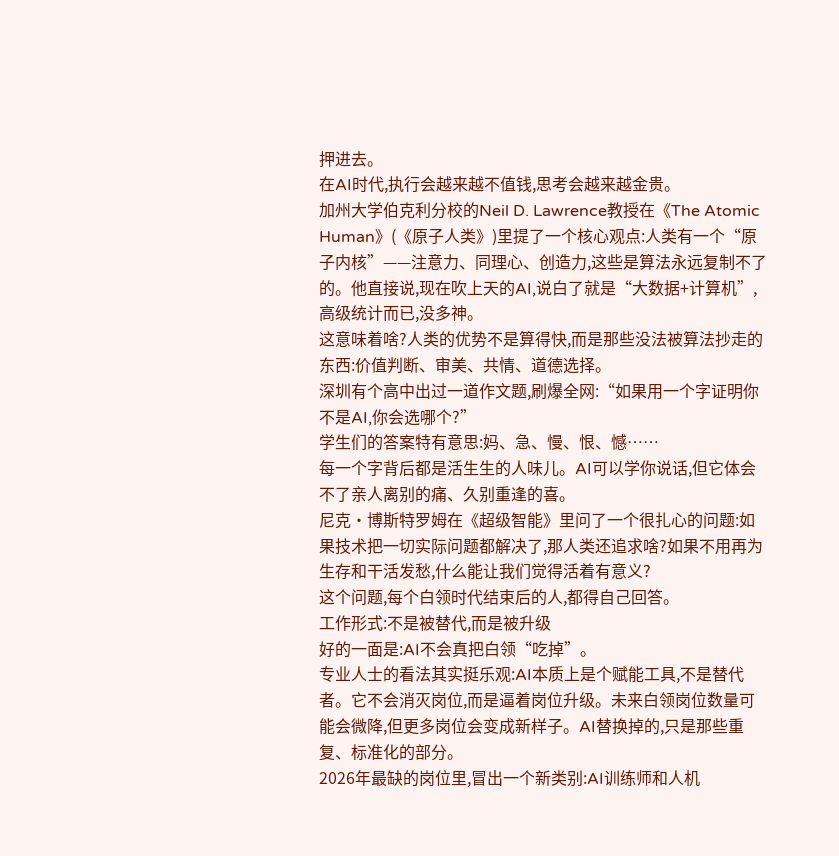押进去。
在AI时代,执行会越来越不值钱,思考会越来越金贵。
加州大学伯克利分校的Neil D. Lawrence教授在《The Atomic Human》(《原子人类》)里提了一个核心观点:人类有一个“原子内核”——注意力、同理心、创造力,这些是算法永远复制不了的。他直接说,现在吹上天的AI,说白了就是“大数据+计算机”,高级统计而已,没多神。
这意味着啥?人类的优势不是算得快,而是那些没法被算法抄走的东西:价值判断、审美、共情、道德选择。
深圳有个高中出过一道作文题,刷爆全网:“如果用一个字证明你不是AI,你会选哪个?”
学生们的答案特有意思:妈、急、慢、恨、憾……
每一个字背后都是活生生的人味儿。AI可以学你说话,但它体会不了亲人离别的痛、久别重逢的喜。
尼克·博斯特罗姆在《超级智能》里问了一个很扎心的问题:如果技术把一切实际问题都解决了,那人类还追求啥?如果不用再为生存和干活发愁,什么能让我们觉得活着有意义?
这个问题,每个白领时代结束后的人,都得自己回答。
工作形式:不是被替代,而是被升级
好的一面是:AI不会真把白领“吃掉”。
专业人士的看法其实挺乐观:AI本质上是个赋能工具,不是替代者。它不会消灭岗位,而是逼着岗位升级。未来白领岗位数量可能会微降,但更多岗位会变成新样子。AI替换掉的,只是那些重复、标准化的部分。
2026年最缺的岗位里,冒出一个新类别:AI训练师和人机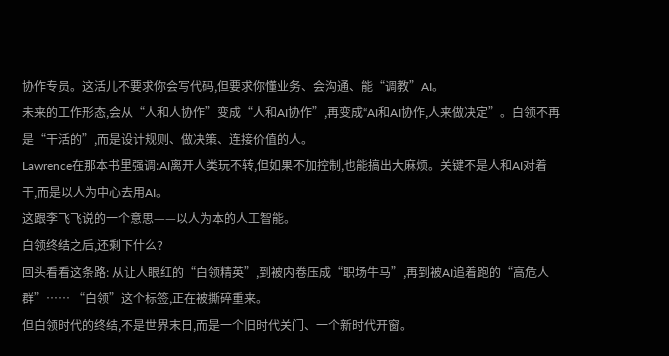协作专员。这活儿不要求你会写代码,但要求你懂业务、会沟通、能“调教”AI。
未来的工作形态,会从“人和人协作”变成“人和AI协作”,再变成“AI和AI协作,人来做决定”。白领不再是“干活的”,而是设计规则、做决策、连接价值的人。
Lawrence在那本书里强调:AI离开人类玩不转,但如果不加控制,也能搞出大麻烦。关键不是人和AI对着干,而是以人为中心去用AI。
这跟李飞飞说的一个意思——以人为本的人工智能。
白领终结之后,还剩下什么?
回头看看这条路: 从让人眼红的“白领精英”,到被内卷压成“职场牛马”,再到被AI追着跑的“高危人群”…… “白领”这个标签,正在被撕碎重来。
但白领时代的终结,不是世界末日,而是一个旧时代关门、一个新时代开窗。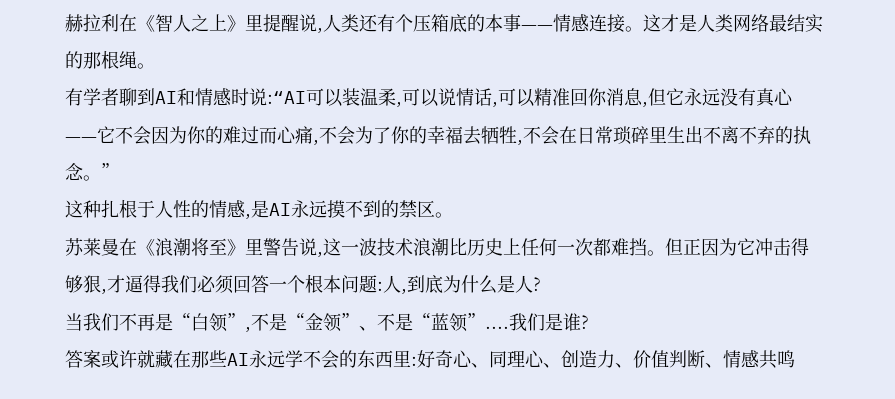赫拉利在《智人之上》里提醒说,人类还有个压箱底的本事——情感连接。这才是人类网络最结实的那根绳。
有学者聊到AI和情感时说:“AI可以装温柔,可以说情话,可以精准回你消息,但它永远没有真心——它不会因为你的难过而心痛,不会为了你的幸福去牺牲,不会在日常琐碎里生出不离不弃的执念。”
这种扎根于人性的情感,是AI永远摸不到的禁区。
苏莱曼在《浪潮将至》里警告说,这一波技术浪潮比历史上任何一次都难挡。但正因为它冲击得够狠,才逼得我们必须回答一个根本问题:人,到底为什么是人?
当我们不再是“白领”,不是“金领”、不是“蓝领”....我们是谁?
答案或许就藏在那些AI永远学不会的东西里:好奇心、同理心、创造力、价值判断、情感共鸣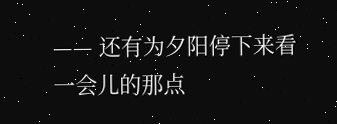—— 还有为夕阳停下来看一会儿的那点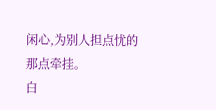闲心,为别人担点忧的那点牵挂。
白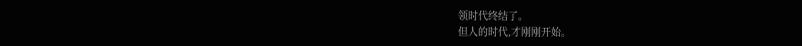领时代终结了。
但人的时代,才刚刚开始。